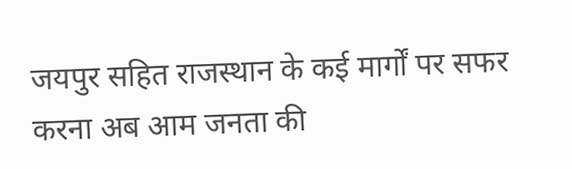जयपुर सहित राजस्थान के कई मार्गों पर सफर करना अब आम जनता की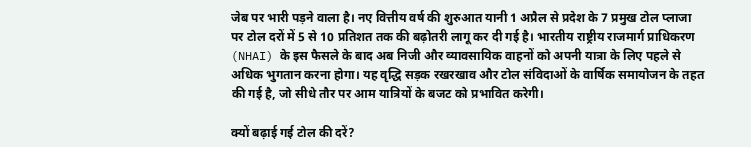जेब पर भारी पड़ने वाला है। नए वित्तीय वर्ष की शुरुआत यानी 1 अप्रैल से प्रदेश के 7 प्रमुख टोल प्लाजा पर टोल दरों में 5 से 10 प्रतिशत तक की बढ़ोतरी लागू कर दी गई है। भारतीय राष्ट्रीय राजमार्ग प्राधिकरण (NHAI) के इस फैसले के बाद अब निजी और व्यावसायिक वाहनों को अपनी यात्रा के लिए पहले से अधिक भुगतान करना होगा। यह वृद्धि सड़क रखरखाव और टोल संविदाओं के वार्षिक समायोजन के तहत की गई है, जो सीधे तौर पर आम यात्रियों के बजट को प्रभावित करेगी।

क्यों बढ़ाई गई टोल की दरें?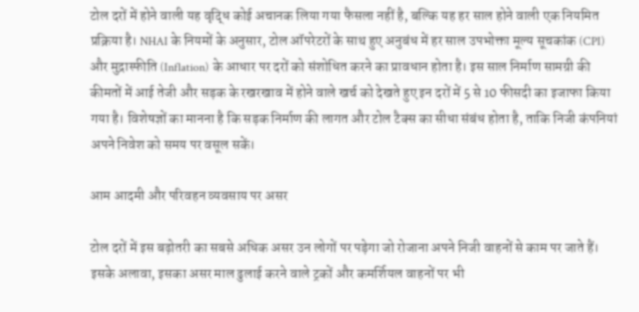टोल दरों में होने वाली यह वृद्धि कोई अचानक लिया गया फैसला नहीं है, बल्कि यह हर साल होने वाली एक नियमित प्रक्रिया है। NHAI के नियमों के अनुसार, टोल ऑपरेटरों के साथ हुए अनुबंध में हर साल उपभोक्ता मूल्य सूचकांक (CPI) और मुद्रास्फीति (Inflation) के आधार पर दरों को संशोधित करने का प्रावधान होता है। इस साल निर्माण सामग्री की कीमतों में आई तेजी और सड़क के रखरखाव में होने वाले खर्च को देखते हुए इन दरों में 5 से 10 फीसदी का इजाफा किया गया है। विशेषज्ञों का मानना है कि सड़क निर्माण की लागत और टोल टैक्स का सीधा संबंध होता है, ताकि निजी कंपनियां अपने निवेश को समय पर वसूल सकें।

आम आदमी और परिवहन व्यवसाय पर असर

टोल दरों में इस बढ़ोतरी का सबसे अधिक असर उन लोगों पर पड़ेगा जो रोजाना अपने निजी वाहनों से काम पर जाते हैं। इसके अलावा, इसका असर माल ढुलाई करने वाले ट्रकों और कमर्शियल वाहनों पर भी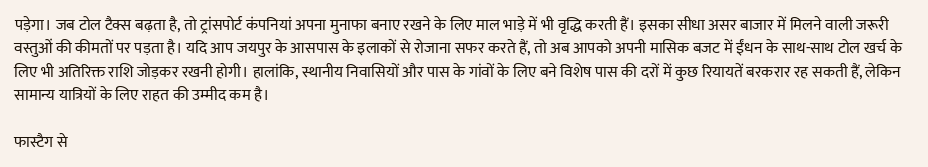पड़ेगा। जब टोल टैक्स बढ़ता है, तो ट्रांसपोर्ट कंपनियां अपना मुनाफा बनाए रखने के लिए माल भाड़े में भी वृद्धि करती हैं। इसका सीधा असर बाजार में मिलने वाली जरूरी वस्तुओं की कीमतों पर पड़ता है। यदि आप जयपुर के आसपास के इलाकों से रोजाना सफर करते हैं, तो अब आपको अपनी मासिक बजट में ईंधन के साथ-साथ टोल खर्च के लिए भी अतिरिक्त राशि जोड़कर रखनी होगी। हालांकि, स्थानीय निवासियों और पास के गांवों के लिए बने विशेष पास की दरों में कुछ रियायतें बरकरार रह सकती हैं, लेकिन सामान्य यात्रियों के लिए राहत की उम्मीद कम है।

फास्टैग से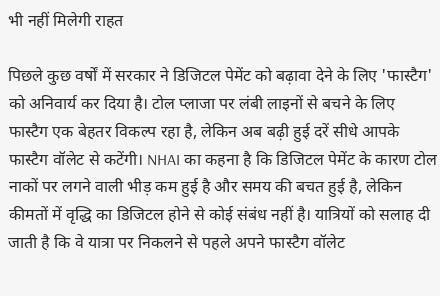भी नहीं मिलेगी राहत

पिछले कुछ वर्षों में सरकार ने डिजिटल पेमेंट को बढ़ावा देने के लिए 'फास्टैग' को अनिवार्य कर दिया है। टोल प्लाजा पर लंबी लाइनों से बचने के लिए फास्टैग एक बेहतर विकल्प रहा है, लेकिन अब बढ़ी हुई दरें सीधे आपके फास्टैग वॉलेट से कटेंगी। NHAI का कहना है कि डिजिटल पेमेंट के कारण टोल नाकों पर लगने वाली भीड़ कम हुई है और समय की बचत हुई है, लेकिन कीमतों में वृद्धि का डिजिटल होने से कोई संबंध नहीं है। यात्रियों को सलाह दी जाती है कि वे यात्रा पर निकलने से पहले अपने फास्टैग वॉलेट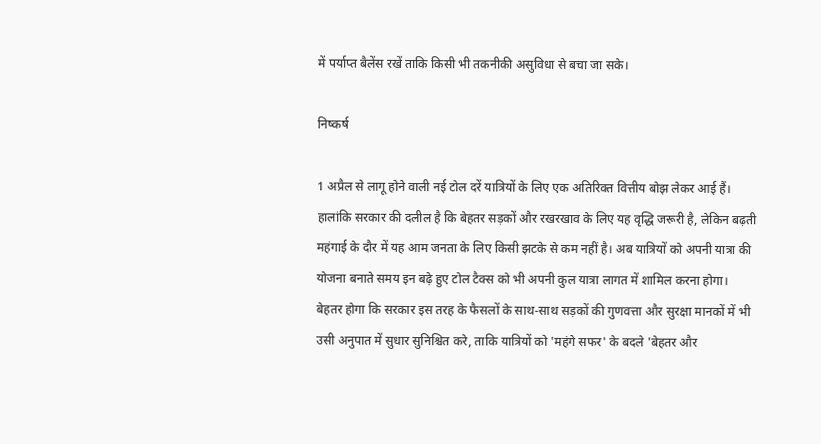में पर्याप्त बैलेंस रखें ताकि किसी भी तकनीकी असुविधा से बचा जा सके।

निष्कर्ष

1 अप्रैल से लागू होने वाली नई टोल दरें यात्रियों के लिए एक अतिरिक्त वित्तीय बोझ लेकर आई हैं। हालांकि सरकार की दलील है कि बेहतर सड़कों और रखरखाव के लिए यह वृद्धि जरूरी है, लेकिन बढ़ती महंगाई के दौर में यह आम जनता के लिए किसी झटके से कम नहीं है। अब यात्रियों को अपनी यात्रा की योजना बनाते समय इन बढ़े हुए टोल टैक्स को भी अपनी कुल यात्रा लागत में शामिल करना होगा। बेहतर होगा कि सरकार इस तरह के फैसलों के साथ-साथ सड़कों की गुणवत्ता और सुरक्षा मानकों में भी उसी अनुपात में सुधार सुनिश्चित करे, ताकि यात्रियों को 'महंगे सफर' के बदले 'बेहतर और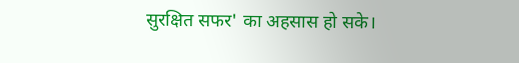सुरक्षित सफर' का अहसास हो सके।